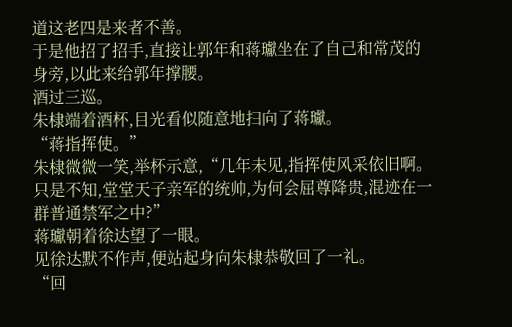道这老四是来者不善。
于是他招了招手,直接让郭年和蒋瓛坐在了自己和常茂的身旁,以此来给郭年撑腰。
酒过三巡。
朱棣端着酒杯,目光看似随意地扫向了蒋瓛。
“蒋指挥使。”
朱棣微微一笑,举杯示意,“几年未见,指挥使风采依旧啊。只是不知,堂堂天子亲军的统帅,为何会屈尊降贵,混迹在一群普通禁军之中?”
蒋瓛朝着徐达望了一眼。
见徐达默不作声,便站起身向朱棣恭敬回了一礼。
“回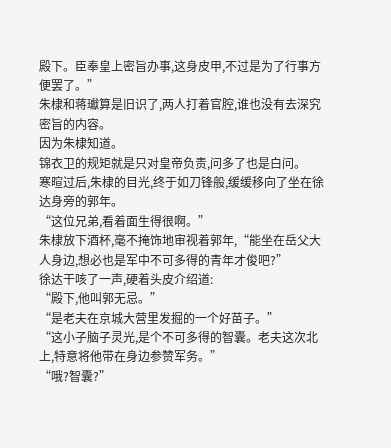殿下。臣奉皇上密旨办事,这身皮甲,不过是为了行事方便罢了。”
朱棣和蒋瓛算是旧识了,两人打着官腔,谁也没有去深究密旨的内容。
因为朱棣知道。
锦衣卫的规矩就是只对皇帝负责,问多了也是白问。
寒暄过后,朱棣的目光,终于如刀锋般,缓缓移向了坐在徐达身旁的郭年。
“这位兄弟,看着面生得很啊。”
朱棣放下酒杯,毫不掩饰地审视着郭年,“能坐在岳父大人身边,想必也是军中不可多得的青年才俊吧?”
徐达干咳了一声,硬着头皮介绍道:
“殿下,他叫郭无忌。”
“是老夫在京城大营里发掘的一个好苗子。”
“这小子脑子灵光,是个不可多得的智囊。老夫这次北上,特意将他带在身边参赞军务。”
“哦?智囊?”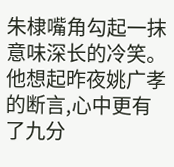朱棣嘴角勾起一抹意味深长的冷笑。
他想起昨夜姚广孝的断言,心中更有了九分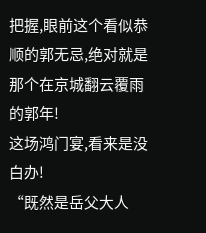把握,眼前这个看似恭顺的郭无忌,绝对就是那个在京城翻云覆雨的郭年!
这场鸿门宴,看来是没白办!
“既然是岳父大人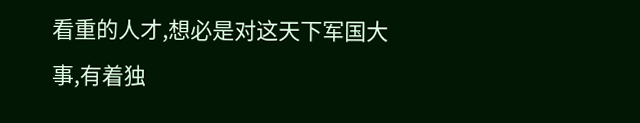看重的人才,想必是对这天下军国大事,有着独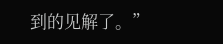到的见解了。”